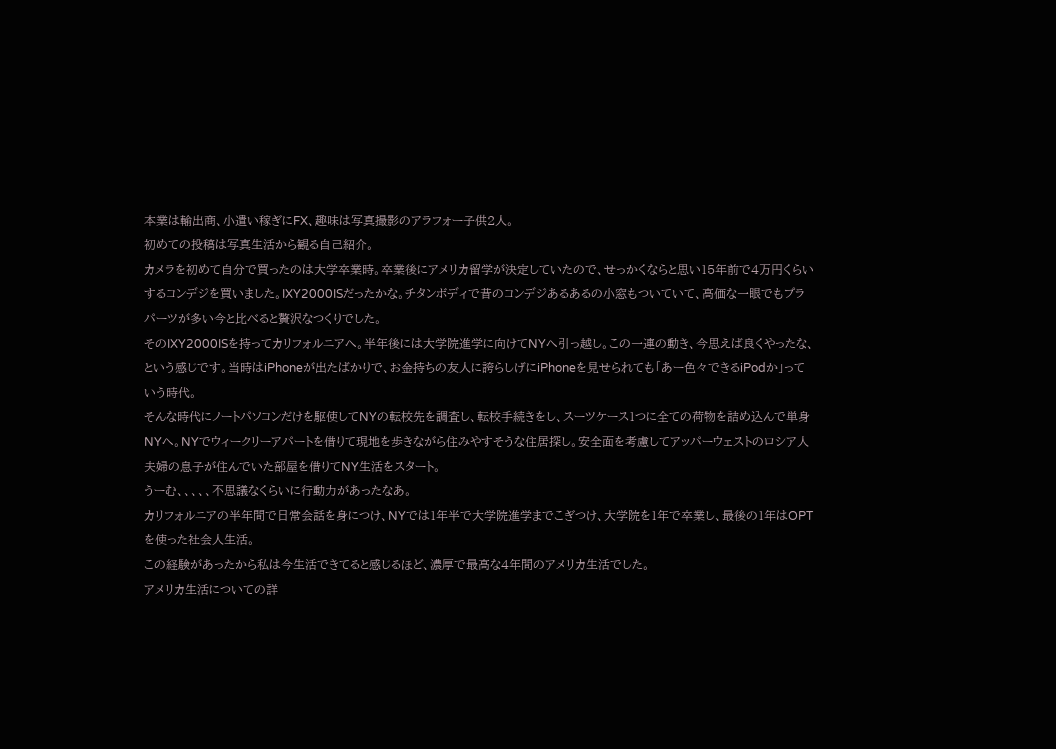本業は輸出商、小遣い稼ぎにFX、趣味は写真撮影のアラフォー子供2人。
初めての投稿は写真生活から観る自己紹介。
カメラを初めて自分で買ったのは大学卒業時。卒業後にアメリカ留学が決定していたので、せっかくならと思い15年前で4万円くらいするコンデジを買いました。IXY2000ISだったかな。チタンボディで昔のコンデジあるあるの小窓もついていて、高価な一眼でもプラパーツが多い今と比べると贅沢なつくりでした。
そのIXY2000ISを持ってカリフォルニアへ。半年後には大学院進学に向けてNYへ引っ越し。この一連の動き、今思えば良くやったな、という感じです。当時はiPhoneが出たばかりで、お金持ちの友人に誇らしげにiPhoneを見せられても「あー色々できるiPodか」っていう時代。
そんな時代にノートパソコンだけを駆使してNYの転校先を調査し、転校手続きをし、スーツケース1つに全ての荷物を詰め込んで単身NYへ。NYでウィークリーアパートを借りて現地を歩きながら住みやすそうな住居探し。安全面を考慮してアッパーウェストのロシア人夫婦の息子が住んでいた部屋を借りてNY生活をスタート。
うーむ、、、、、不思議なくらいに行動力があったなあ。
カリフォルニアの半年間で日常会話を身につけ、NYでは1年半で大学院進学までこぎつけ、大学院を1年で卒業し、最後の1年はOPTを使った社会人生活。
この経験があったから私は今生活できてると感じるほど、濃厚で最高な4年間のアメリカ生活でした。
アメリカ生活についての詳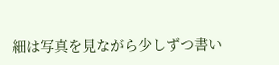細は写真を見ながら少しずつ書い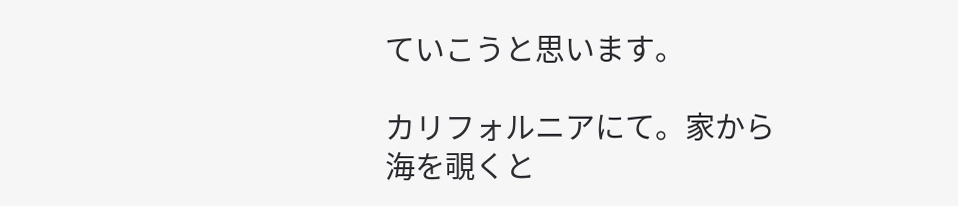ていこうと思います。

カリフォルニアにて。家から海を覗くと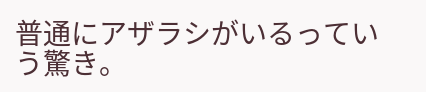普通にアザラシがいるっていう驚き。